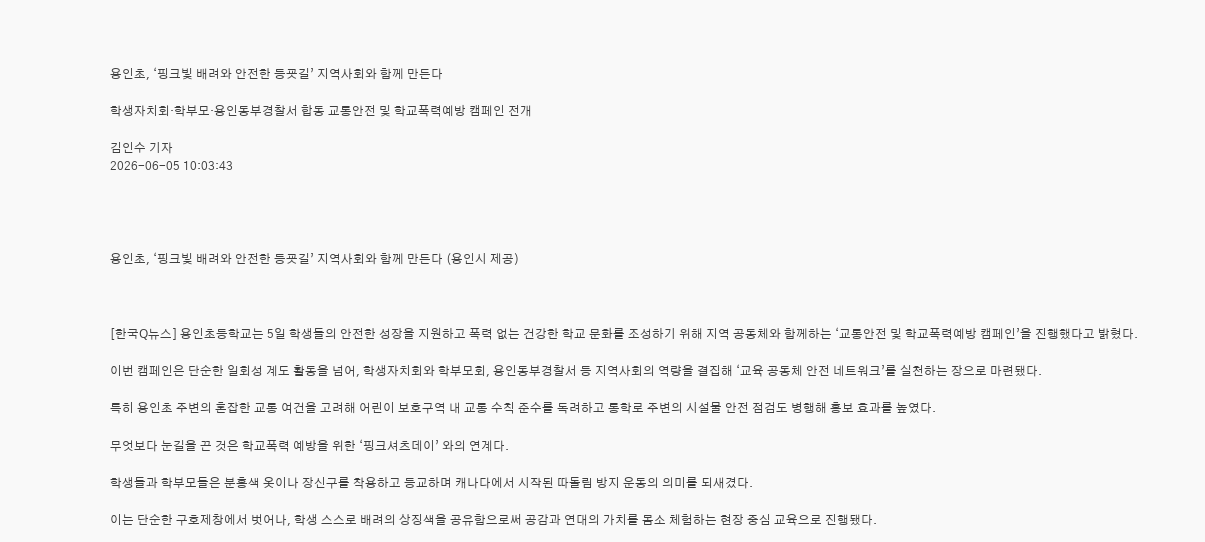용인초, ‘핑크빛 배려와 안전한 등굣길’ 지역사회와 함께 만든다

학생자치회·학부모·용인동부경찰서 합동 교통안전 및 학교폭력예방 캠페인 전개

김인수 기자
2026-06-05 10:03:43




용인초, ‘핑크빛 배려와 안전한 등굣길’ 지역사회와 함께 만든다 (용인시 제공)



[한국Q뉴스] 용인초등학교는 5일 학생들의 안전한 성장을 지원하고 폭력 없는 건강한 학교 문화를 조성하기 위해 지역 공동체와 함께하는 ‘교통안전 및 학교폭력예방 캠페인’을 진행했다고 밝혔다.

이번 캠페인은 단순한 일회성 계도 활동을 넘어, 학생자치회와 학부모회, 용인동부경찰서 등 지역사회의 역량을 결집해 ‘교육 공동체 안전 네트워크’를 실천하는 장으로 마련됐다.

특히 용인초 주변의 혼잡한 교통 여건을 고려해 어린이 보호구역 내 교통 수칙 준수를 독려하고 통학로 주변의 시설물 안전 점검도 병행해 홍보 효과를 높였다.

무엇보다 눈길을 끈 것은 학교폭력 예방을 위한 ‘핑크셔츠데이’ 와의 연계다.

학생들과 학부모들은 분홍색 옷이나 장신구를 착용하고 등교하며 캐나다에서 시작된 따돌림 방지 운동의 의미를 되새겼다.

이는 단순한 구호제창에서 벗어나, 학생 스스로 배려의 상징색을 공유함으로써 공감과 연대의 가치를 몸소 체험하는 현장 중심 교육으로 진행됐다.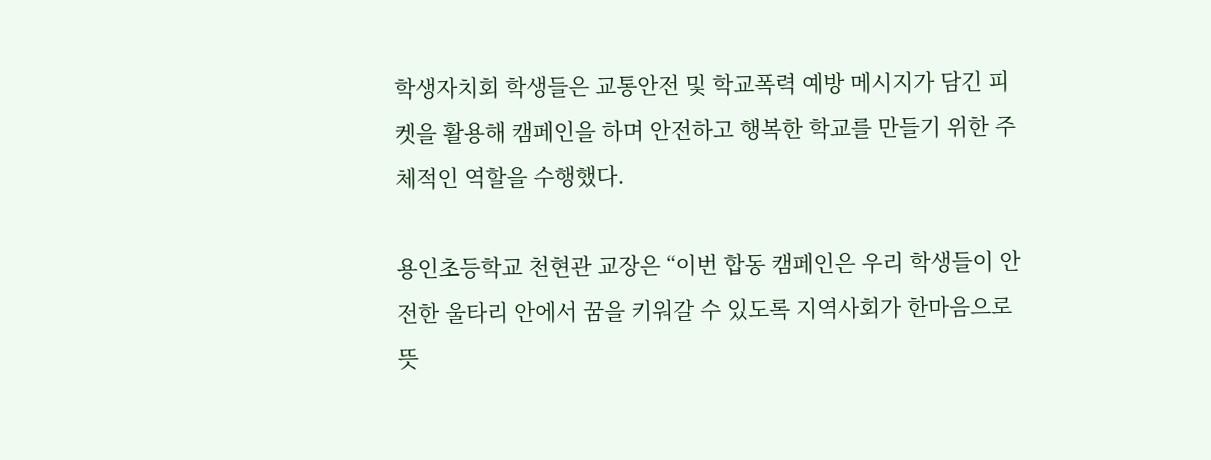학생자치회 학생들은 교통안전 및 학교폭력 예방 메시지가 담긴 피켓을 활용해 캠페인을 하며 안전하고 행복한 학교를 만들기 위한 주체적인 역할을 수행했다.

용인초등학교 천현관 교장은 “이번 합동 캠페인은 우리 학생들이 안전한 울타리 안에서 꿈을 키워갈 수 있도록 지역사회가 한마음으로 뜻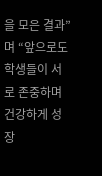을 모은 결과”며 “앞으로도 학생들이 서로 존중하며 건강하게 성장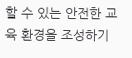할 수 있는 안전한 교육 환경을 조성하기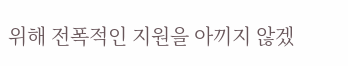위해 전폭적인 지원을 아끼지 않겠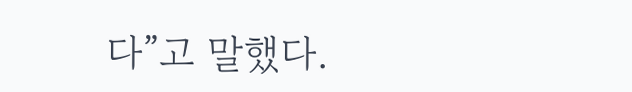다”고 말했다.